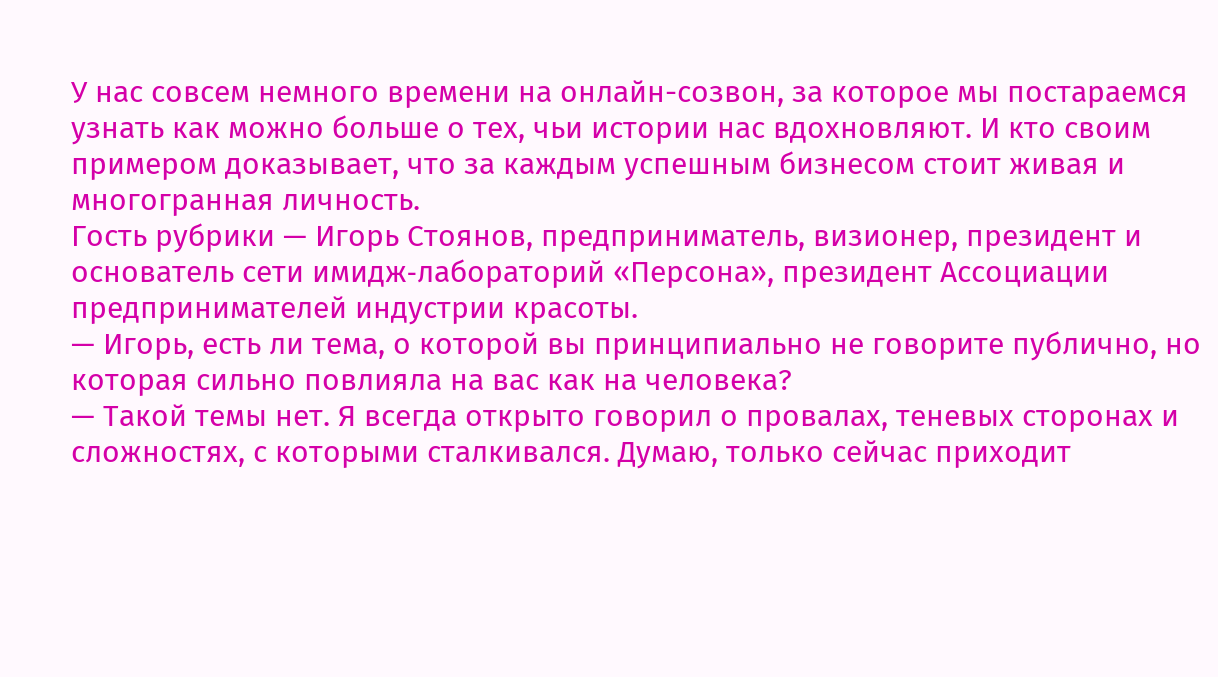У нас совсем немного времени на онлайн-созвон, за которое мы постараемся узнать как можно больше о тех, чьи истории нас вдохновляют. И кто своим примером доказывает, что за каждым успешным бизнесом стоит живая и многогранная личность.
Гость рубрики — Игорь Стоянов, предприниматель, визионер, президент и основатель сети имидж‑лабораторий «Персона», президент Ассоциации предпринимателей индустрии красоты.
— Игорь, есть ли тема, о которой вы принципиально не говорите публично, но которая сильно повлияла на вас как на человека?
— Такой темы нет. Я всегда открыто говорил о провалах, теневых сторонах и сложностях, с которыми сталкивался. Думаю, только сейчас приходит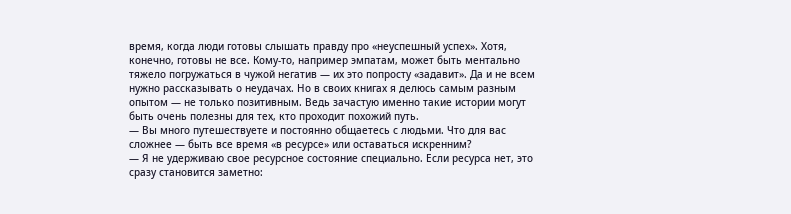время, когда люди готовы слышать правду про «неуспешный успех». Хотя, конечно, готовы не все. Кому-то, например эмпатам, может быть ментально тяжело погружаться в чужой негатив — их это попросту «задавит». Да и не всем нужно рассказывать о неудачах. Но в своих книгах я делюсь самым разным опытом — не только позитивным. Ведь зачастую именно такие истории могут быть очень полезны для тех, кто проходит похожий путь.
— Вы много путешествуете и постоянно общаетесь с людьми. Что для вас сложнее — быть все время «в ресурсе» или оставаться искренним?
— Я не удерживаю свое ресурсное состояние специально. Если ресурса нет, это сразу становится заметно: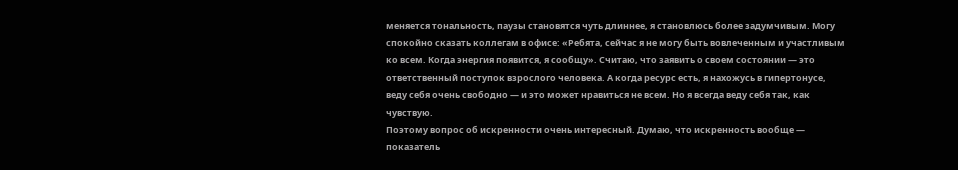меняется тональность, паузы становятся чуть длиннее, я становлюсь более задумчивым. Могу спокойно сказать коллегам в офисе: «Ребята, сейчас я не могу быть вовлеченным и участливым ко всем. Когда энергия появится, я сообщу». Считаю, что заявить о своем состоянии — это ответственный поступок взрослого человека. А когда ресурс есть, я нахожусь в гипертонусе, веду себя очень свободно — и это может нравиться не всем. Но я всегда веду себя так, как чувствую.
Поэтому вопрос об искренности очень интересный. Думаю, что искренность вообще — показатель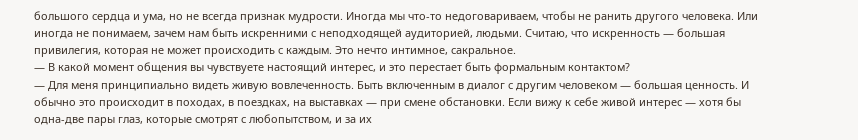большого сердца и ума, но не всегда признак мудрости. Иногда мы что-то недоговариваем, чтобы не ранить другого человека. Или иногда не понимаем, зачем нам быть искренними с неподходящей аудиторией, людьми. Считаю, что искренность — большая привилегия, которая не может происходить с каждым. Это нечто интимное, сакральное.
— В какой момент общения вы чувствуете настоящий интерес, и это перестает быть формальным контактом?
— Для меня принципиально видеть живую вовлеченность. Быть включенным в диалог с другим человеком — большая ценность. И обычно это происходит в походах, в поездках, на выставках — при смене обстановки. Если вижу к себе живой интерес — хотя бы одна-две пары глаз, которые смотрят с любопытством, и за их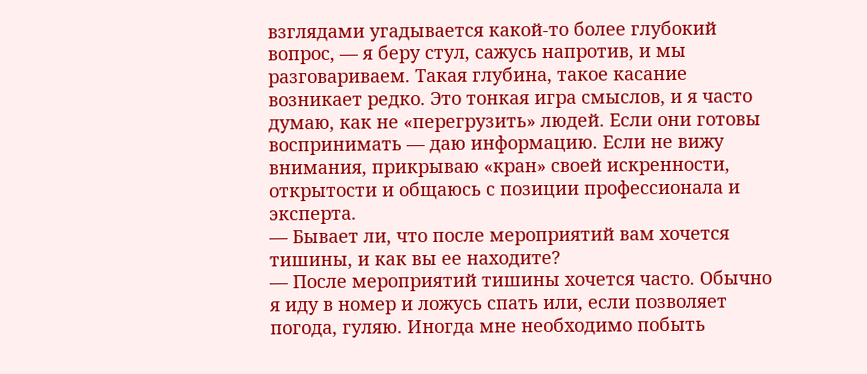взглядами угадывается какой-то более глубокий вопрос, — я беру стул, сажусь напротив, и мы разговариваем. Такая глубина, такое касание возникает редко. Это тонкая игра смыслов, и я часто думаю, как не «перегрузить» людей. Если они готовы воспринимать — даю информацию. Если не вижу внимания, прикрываю «кран» своей искренности, открытости и общаюсь с позиции профессионала и эксперта.
— Бывает ли, что после мероприятий вам хочется тишины, и как вы ее находите?
— После мероприятий тишины хочется часто. Обычно я иду в номер и ложусь спать или, если позволяет погода, гуляю. Иногда мне необходимо побыть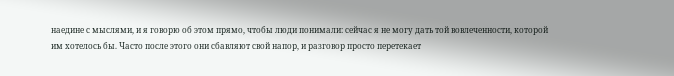наедине с мыслями, и я говорю об этом прямо, чтобы люди понимали: сейчас я не могу дать той вовлеченности, которой им хотелось бы. Часто после этого они сбавляют свой напор, и разговор просто перетекает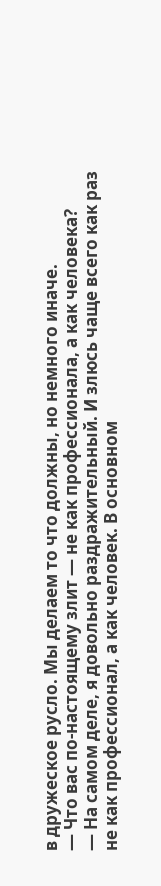в дружеское русло. Мы делаем то что должны, но немного иначе.
— Что вас по-настоящему злит — не как профессионала, а как человека?
— На самом деле, я довольно раздражительный. И злюсь чаще всего как раз не как профессионал, а как человек. В основном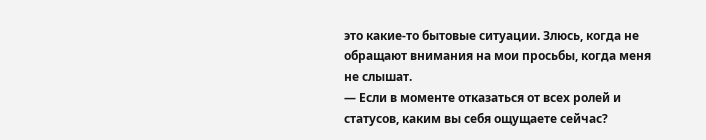это какие-то бытовые ситуации. Злюсь, когда не обращают внимания на мои просьбы, когда меня не слышат.
— Если в моменте отказаться от всех ролей и статусов, каким вы себя ощущаете сейчас?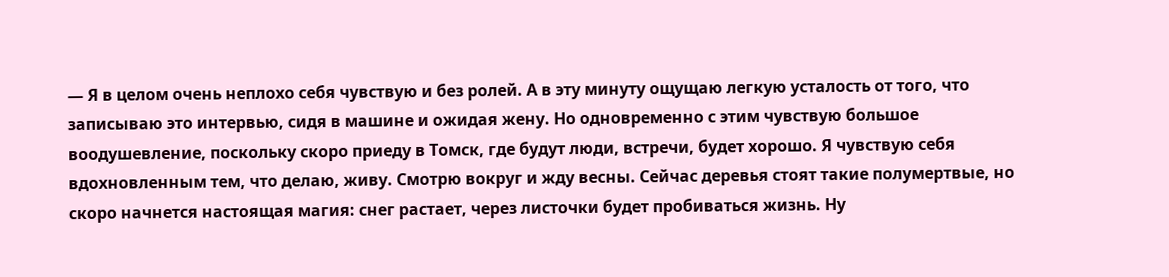— Я в целом очень неплохо себя чувствую и без ролей. А в эту минуту ощущаю легкую усталость от того, что записываю это интервью, сидя в машине и ожидая жену. Но одновременно с этим чувствую большое воодушевление, поскольку скоро приеду в Томск, где будут люди, встречи, будет хорошо. Я чувствую себя вдохновленным тем, что делаю, живу. Смотрю вокруг и жду весны. Сейчас деревья стоят такие полумертвые, но скоро начнется настоящая магия: снег растает, через листочки будет пробиваться жизнь. Ну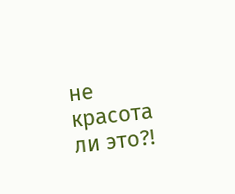не красота ли это?!